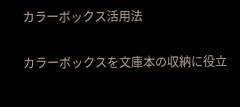カラーボックス活用法

カラーボックスを文庫本の収納に役立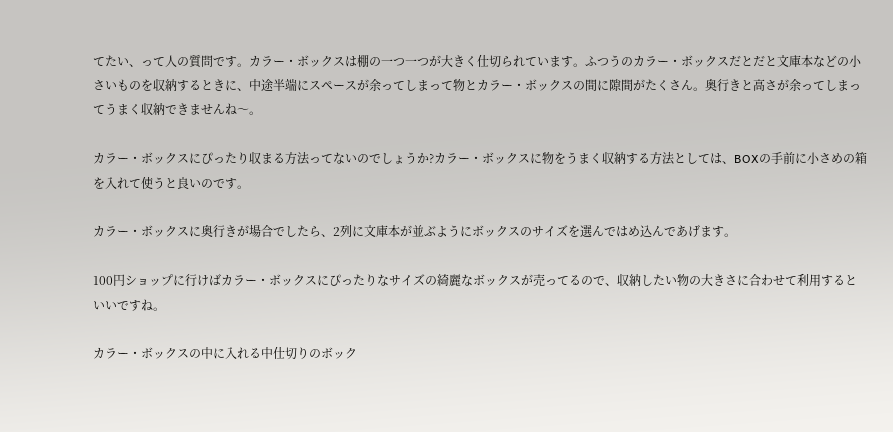てたい、って人の質問です。カラー・ボックスは棚の一つ一つが大きく仕切られています。ふつうのカラー・ボックスだとだと文庫本などの小さいものを収納するときに、中途半端にスペースが余ってしまって物とカラー・ボックスの間に隙間がたくさん。奥行きと高さが余ってしまってうまく収納できませんね〜。

カラー・ボックスにぴったり収まる方法ってないのでしょうか?カラー・ボックスに物をうまく収納する方法としては、BOXの手前に小さめの箱を入れて使うと良いのです。

カラー・ボックスに奥行きが場合でしたら、2列に文庫本が並ぶようにボックスのサイズを選んではめ込んであげます。

100円ショップに行けばカラー・ボックスにぴったりなサイズの綺麗なボックスが売ってるので、収納したい物の大きさに合わせて利用するといいですね。

カラー・ボックスの中に入れる中仕切りのボック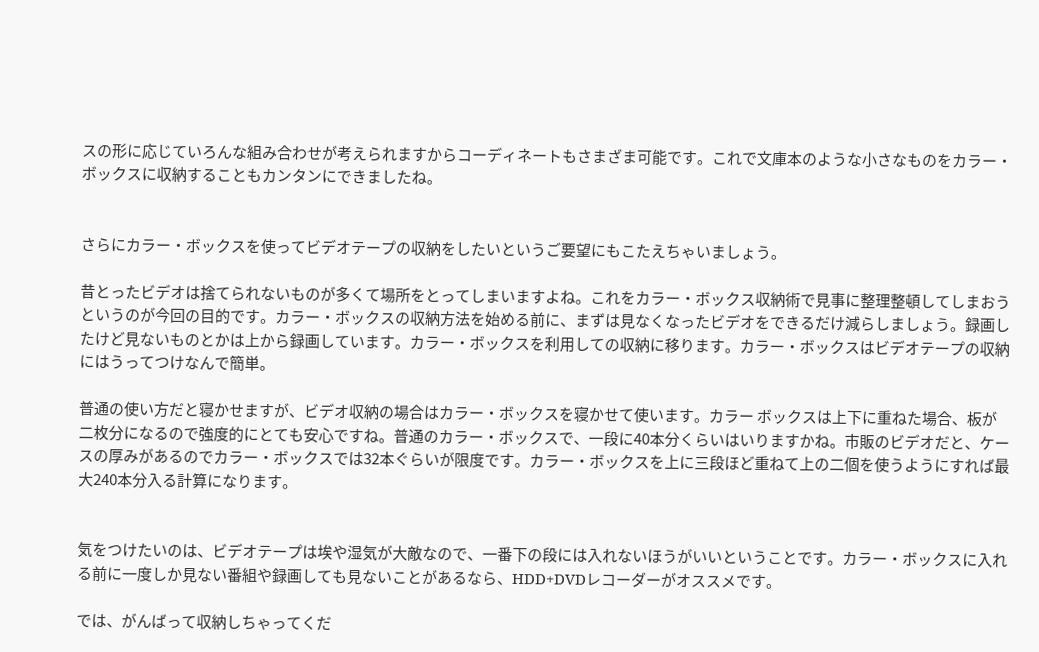スの形に応じていろんな組み合わせが考えられますからコーディネートもさまざま可能です。これで文庫本のような小さなものをカラー・ボックスに収納することもカンタンにできましたね。


さらにカラー・ボックスを使ってビデオテープの収納をしたいというご要望にもこたえちゃいましょう。

昔とったビデオは捨てられないものが多くて場所をとってしまいますよね。これをカラー・ボックス収納術で見事に整理整頓してしまおうというのが今回の目的です。カラー・ボックスの収納方法を始める前に、まずは見なくなったビデオをできるだけ減らしましょう。録画したけど見ないものとかは上から録画しています。カラー・ボックスを利用しての収納に移ります。カラー・ボックスはビデオテープの収納にはうってつけなんで簡単。

普通の使い方だと寝かせますが、ビデオ収納の場合はカラー・ボックスを寝かせて使います。カラー ボックスは上下に重ねた場合、板が二枚分になるので強度的にとても安心ですね。普通のカラー・ボックスで、一段に40本分くらいはいりますかね。市販のビデオだと、ケースの厚みがあるのでカラー・ボックスでは32本ぐらいが限度です。カラー・ボックスを上に三段ほど重ねて上の二個を使うようにすれば最大240本分入る計算になります。


気をつけたいのは、ビデオテープは埃や湿気が大敵なので、一番下の段には入れないほうがいいということです。カラー・ボックスに入れる前に一度しか見ない番組や録画しても見ないことがあるなら、HDD+DVDレコーダーがオススメです。

では、がんばって収納しちゃってくだ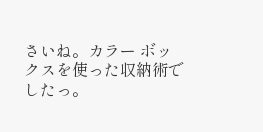さいね。カラー ボックスを使った収納術でしたっ。